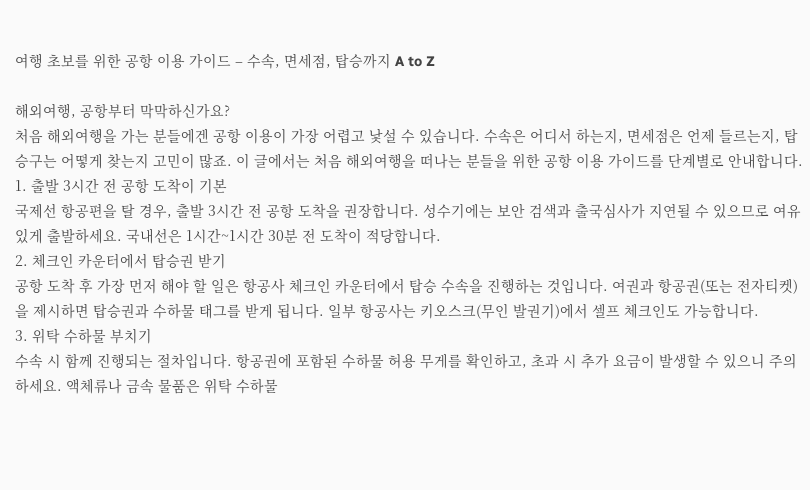여행 초보를 위한 공항 이용 가이드 – 수속, 면세점, 탑승까지 A to Z

해외여행, 공항부터 막막하신가요?
처음 해외여행을 가는 분들에겐 공항 이용이 가장 어렵고 낯설 수 있습니다. 수속은 어디서 하는지, 면세점은 언제 들르는지, 탑승구는 어떻게 찾는지 고민이 많죠. 이 글에서는 처음 해외여행을 떠나는 분들을 위한 공항 이용 가이드를 단계별로 안내합니다.
1. 출발 3시간 전 공항 도착이 기본
국제선 항공편을 탈 경우, 출발 3시간 전 공항 도착을 권장합니다. 성수기에는 보안 검색과 출국심사가 지연될 수 있으므로 여유 있게 출발하세요. 국내선은 1시간~1시간 30분 전 도착이 적당합니다.
2. 체크인 카운터에서 탑승권 받기
공항 도착 후 가장 먼저 해야 할 일은 항공사 체크인 카운터에서 탑승 수속을 진행하는 것입니다. 여권과 항공권(또는 전자티켓)을 제시하면 탑승권과 수하물 태그를 받게 됩니다. 일부 항공사는 키오스크(무인 발권기)에서 셀프 체크인도 가능합니다.
3. 위탁 수하물 부치기
수속 시 함께 진행되는 절차입니다. 항공권에 포함된 수하물 허용 무게를 확인하고, 초과 시 추가 요금이 발생할 수 있으니 주의하세요. 액체류나 금속 물품은 위탁 수하물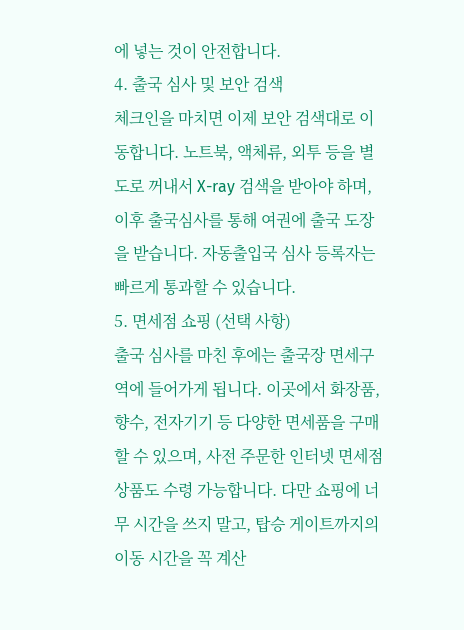에 넣는 것이 안전합니다.
4. 출국 심사 및 보안 검색
체크인을 마치면 이제 보안 검색대로 이동합니다. 노트북, 액체류, 외투 등을 별도로 꺼내서 X-ray 검색을 받아야 하며, 이후 출국심사를 통해 여권에 출국 도장을 받습니다. 자동출입국 심사 등록자는 빠르게 통과할 수 있습니다.
5. 면세점 쇼핑 (선택 사항)
출국 심사를 마친 후에는 출국장 면세구역에 들어가게 됩니다. 이곳에서 화장품, 향수, 전자기기 등 다양한 면세품을 구매할 수 있으며, 사전 주문한 인터넷 면세점 상품도 수령 가능합니다. 다만 쇼핑에 너무 시간을 쓰지 말고, 탑승 게이트까지의 이동 시간을 꼭 계산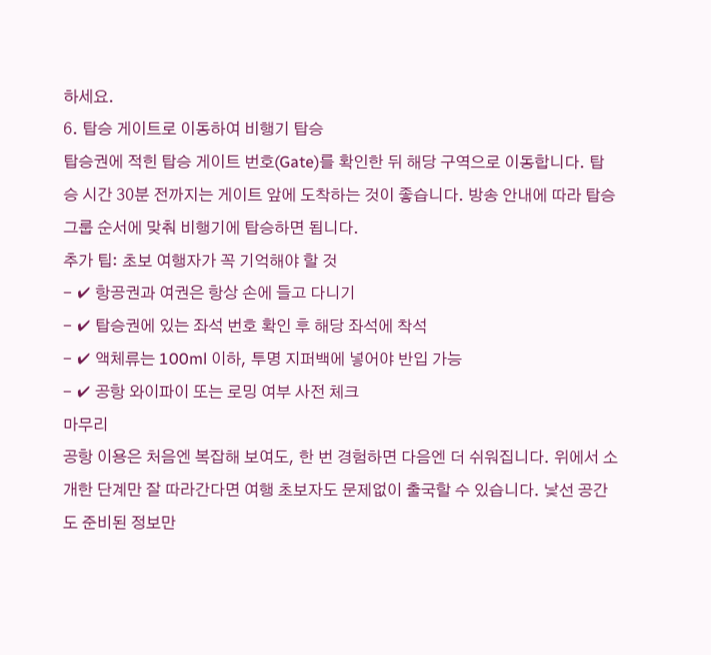하세요.
6. 탑승 게이트로 이동하여 비행기 탑승
탑승권에 적힌 탑승 게이트 번호(Gate)를 확인한 뒤 해당 구역으로 이동합니다. 탑승 시간 30분 전까지는 게이트 앞에 도착하는 것이 좋습니다. 방송 안내에 따라 탑승 그룹 순서에 맞춰 비행기에 탑승하면 됩니다.
추가 팁: 초보 여행자가 꼭 기억해야 할 것
- ✔ 항공권과 여권은 항상 손에 들고 다니기
- ✔ 탑승권에 있는 좌석 번호 확인 후 해당 좌석에 착석
- ✔ 액체류는 100ml 이하, 투명 지퍼백에 넣어야 반입 가능
- ✔ 공항 와이파이 또는 로밍 여부 사전 체크
마무리
공항 이용은 처음엔 복잡해 보여도, 한 번 경험하면 다음엔 더 쉬워집니다. 위에서 소개한 단계만 잘 따라간다면 여행 초보자도 문제없이 출국할 수 있습니다. 낯선 공간도 준비된 정보만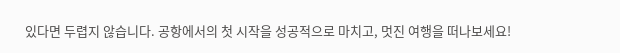있다면 두렵지 않습니다. 공항에서의 첫 시작을 성공적으로 마치고, 멋진 여행을 떠나보세요!